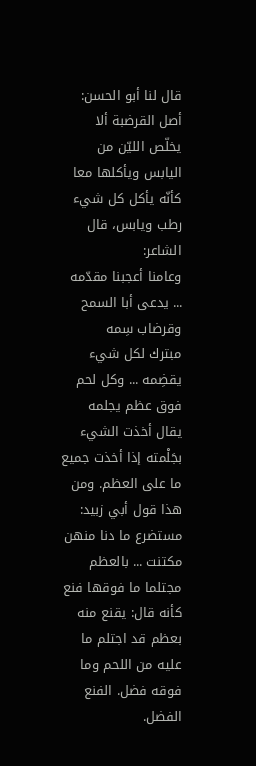قال لنا أبو الحسن: أصل القرضبة ألا يخلّص الليّن من اليابس ويأكلها معا كأنّه يأكل كل شيء رطب ويابس، قال الشاعر:
وعامنا أعجبنا مقدّمه ... يدعى أبا السمح وقرضاب سِمه
مبترك لكل شيء يقضِمه ... وكل لحم فوق عظم يجلمه
يقال أخذت الشيء بجَلْمته إذا أخذت جميع ما على العظم. ومن هذا قول أبي زبيد:
مستضرع ما دنا منهن مكتنت ... بالعظم مجتلما ما فوقها فنع
كأنه قال: يقنع منه بعظم قد اجتلم ما عليه من اللحم وما فوقه فضل. الفنع الفضل.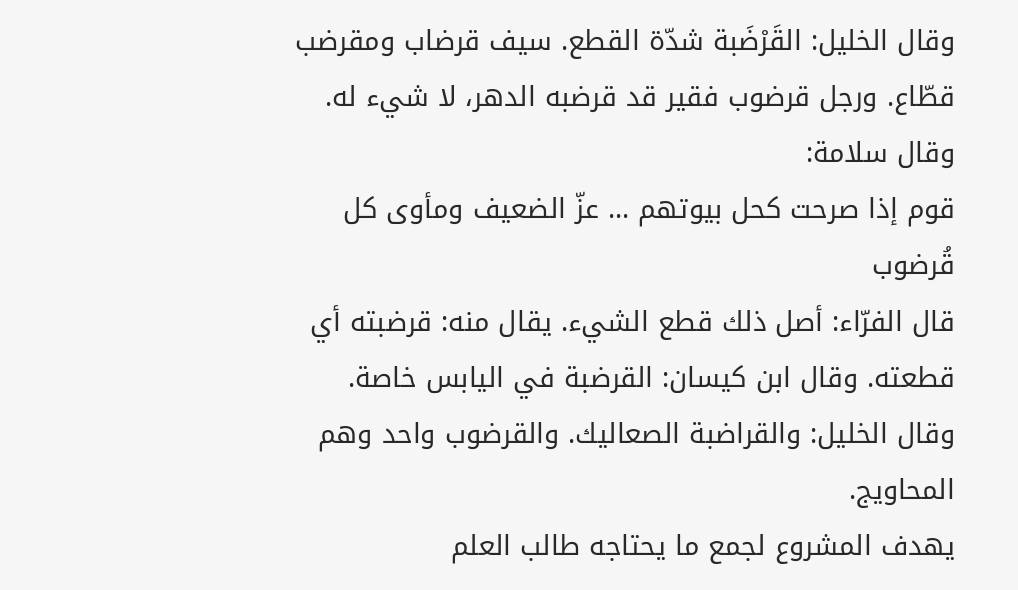وقال الخليل: القَرْضَبة شدّة القطع. سيف قرضاب ومقرضب قطّاع. ورجل قرضوب فقير قد قرضبه الدهر، لا شيء له. وقال سلامة:
قوم إذا صرحت كحل بيوتهم ... عزّ الضعيف ومأوى كل قُرضوب
قال الفرّاء: أصل ذلك قطع الشيء. يقال منه: قرضبته أي قطعته. وقال ابن كيسان: القرضبة في اليابس خاصة.
وقال الخليل: والقراضبة الصعاليك. والقرضوب واحد وهم المحاويج.
يهدف المشروع لجمع ما يحتاجه طالب العلم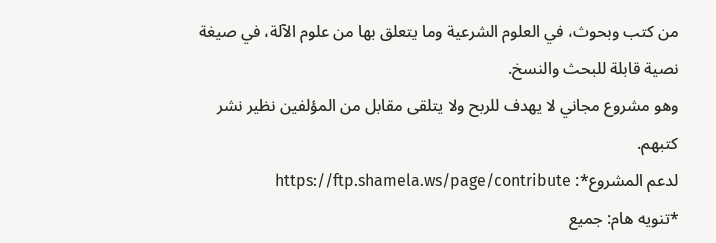من كتب وبحوث، في العلوم الشرعية وما يتعلق بها من علوم الآلة، في صيغة نصية قابلة للبحث والنسخ.
وهو مشروع مجاني لا يهدف للربح ولا يتلقى مقابل من المؤلفين نظير نشر كتبهم.
لدعم المشروع*: https://ftp.shamela.ws/page/contribute
*تنويه هام: جميع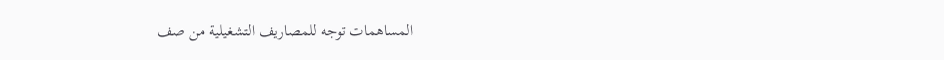المساهمات توجه للمصاريف التشغيلية من صف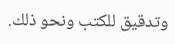وتدقيق للكتب ونحو ذلك.